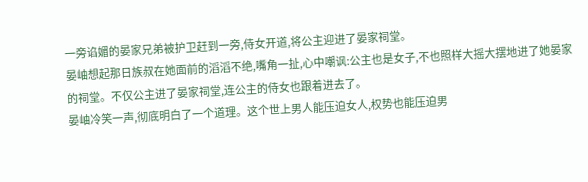一旁谄媚的晏家兄弟被护卫赶到一旁,侍女开道,将公主迎进了晏家祠堂。
晏岫想起那日族叔在她面前的滔滔不绝,嘴角一扯,心中嘲讽:公主也是女子,不也照样大摇大摆地进了她晏家的祠堂。不仅公主进了晏家祠堂,连公主的侍女也跟着进去了。
晏岫冷笑一声,彻底明白了一个道理。这个世上男人能压迫女人,权势也能压迫男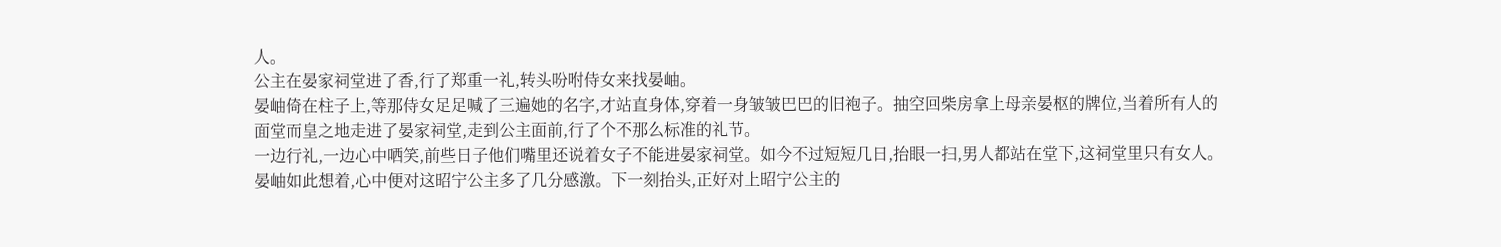人。
公主在晏家祠堂进了香,行了郑重一礼,转头吩咐侍女来找晏岫。
晏岫倚在柱子上,等那侍女足足喊了三遍她的名字,才站直身体,穿着一身皱皱巴巴的旧袍子。抽空回柴房拿上母亲晏枢的牌位,当着所有人的面堂而皇之地走进了晏家祠堂,走到公主面前,行了个不那么标准的礼节。
一边行礼,一边心中哂笑,前些日子他们嘴里还说着女子不能进晏家祠堂。如今不过短短几日,抬眼一扫,男人都站在堂下,这祠堂里只有女人。
晏岫如此想着,心中便对这昭宁公主多了几分感激。下一刻抬头,正好对上昭宁公主的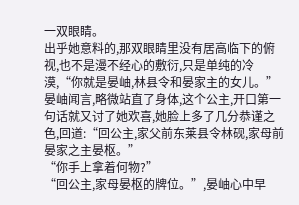一双眼睛。
出乎她意料的,那双眼睛里没有居高临下的俯视,也不是漫不经心的敷衍,只是单纯的冷漠,“你就是晏岫,林县令和晏家主的女儿。”
晏岫闻言,略微站直了身体,这个公主,开口第一句话就又讨了她欢喜,她脸上多了几分恭谨之色,回道:“回公主,家父前东莱县令林砚,家母前晏家之主晏枢。”
“你手上拿着何物?”
“回公主,家母晏枢的牌位。”,晏岫心中早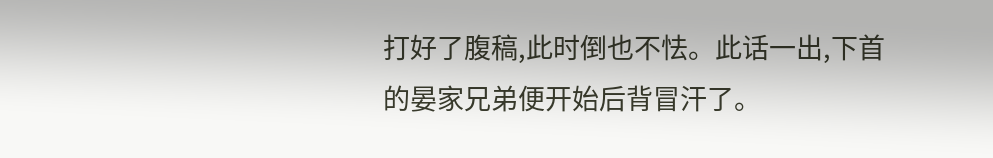打好了腹稿,此时倒也不怯。此话一出,下首的晏家兄弟便开始后背冒汗了。